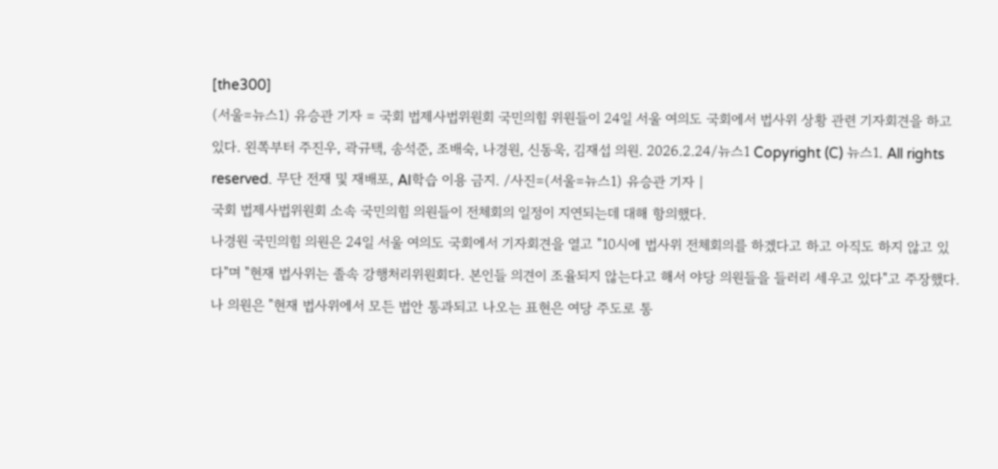[the300]
(서울=뉴스1) 유승관 기자 = 국회 법제사법위원회 국민의힘 위원들이 24일 서울 여의도 국회에서 법사위 상황 관련 기자회견을 하고 있다. 왼쪽부터 주진우, 곽규택, 송석준, 조배숙, 나경원, 신동욱, 김재섭 의원. 2026.2.24/뉴스1 Copyright (C) 뉴스1. All rights reserved. 무단 전재 및 재배포, AI학습 이용 금지. /사진=(서울=뉴스1) 유승관 기자 |
국회 법제사법위원회 소속 국민의힘 의원들이 전체회의 일정이 지연되는데 대해 항의했다.
나경원 국민의힘 의원은 24일 서울 여의도 국회에서 기자회견을 열고 "10시에 법사위 전체회의를 하겠다고 하고 아직도 하지 않고 있다"며 "현재 법사위는 졸속 강행처리위원회다. 본인들 의견이 조율되지 않는다고 해서 야당 의원들을 들러리 세우고 있다"고 주장했다.
나 의원은 "현재 법사위에서 모든 법안 통과되고 나오는 표현은 여당 주도로 통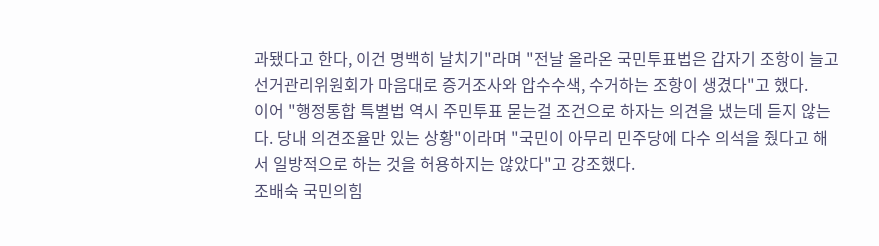과됐다고 한다, 이건 명백히 날치기"라며 "전날 올라온 국민투표법은 갑자기 조항이 늘고 선거관리위원회가 마음대로 증거조사와 압수수색, 수거하는 조항이 생겼다"고 했다.
이어 "행정통합 특별법 역시 주민투표 묻는걸 조건으로 하자는 의견을 냈는데 듣지 않는다. 당내 의견조율만 있는 상황"이라며 "국민이 아무리 민주당에 다수 의석을 줬다고 해서 일방적으로 하는 것을 허용하지는 않았다"고 강조했다.
조배숙 국민의힘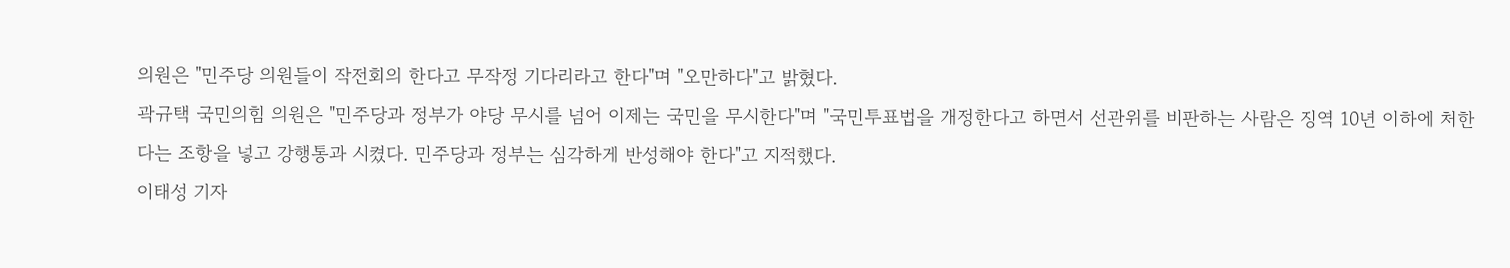의원은 "민주당 의원들이 작전회의 한다고 무작정 기다리라고 한다"며 "오만하다"고 밝혔다.
곽규택 국민의힘 의원은 "민주당과 정부가 야당 무시를 넘어 이제는 국민을 무시한다"며 "국민투표법을 개정한다고 하면서 선관위를 비판하는 사람은 징역 10년 이하에 처한다는 조항을 넣고 강행통과 시켰다. 민주당과 정부는 심각하게 반성해야 한다"고 지적했다.
이태성 기자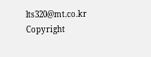lts320@mt.co.kr
Copyright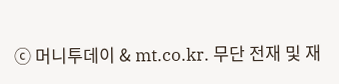ⓒ 머니투데이 & mt.co.kr. 무단 전재 및 재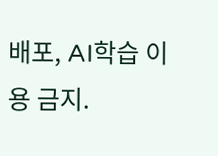배포, AI학습 이용 금지.